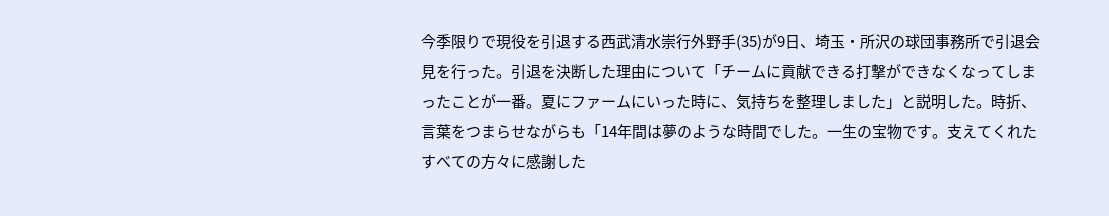今季限りで現役を引退する西武清水崇行外野手(35)が9日、埼玉・所沢の球団事務所で引退会見を行った。引退を決断した理由について「チームに貢献できる打撃ができなくなってしまったことが一番。夏にファームにいった時に、気持ちを整理しました」と説明した。時折、言葉をつまらせながらも「14年間は夢のような時間でした。一生の宝物です。支えてくれたすべての方々に感謝した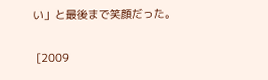い」と最後まで笑顔だった。

 [2009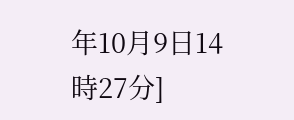年10月9日14時27分]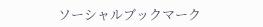ソーシャルブックマーク